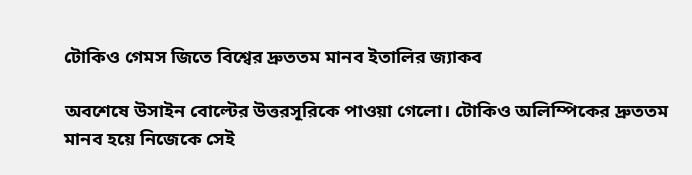টোকিও গেমস জিতে বিশ্বের দ্রুততম মানব ইতালির জ্যাকব

অবশেষে উসাইন বোল্টের উত্তরসূরিকে পাওয়া গেলো। টোকিও অলিম্পিকের দ্রুততম মানব হয়ে নিজেকে সেই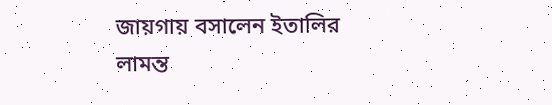জায়গায় বসালেন ইতালির লামন্ত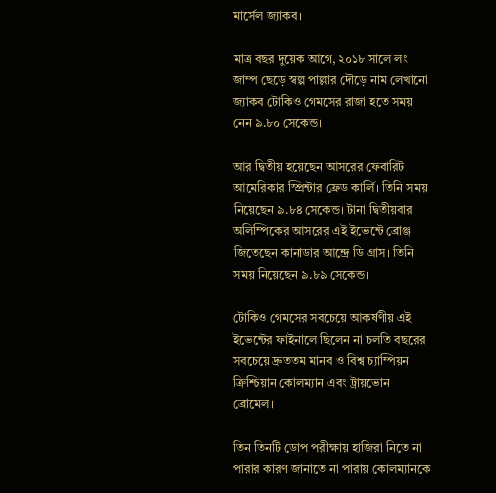মার্সেল জ্যাকব।

মাত্র বছর দুয়েক আগে, ২০১৮ সালে লং জাম্প ছেড়ে স্বল্প পাল্লার দৌড়ে নাম লেখানো জ্যাকব টোকিও গেমসের রাজা হতে সময় নেন ৯.৮০ সেকেন্ড।

আর দ্বিতীয় হয়েছেন আসরের ফেবারিট আমেরিকার স্প্রিন্টার ফ্রেড কার্লি। তিনি সময় নিয়েছেন ৯.৮৪ সেকেন্ড। টানা দ্বিতীয়বার অলিম্পিকের আসরের এই ইভেন্টে ব্রোঞ্জ জিতেছেন কানাডার আন্দ্রে ডি গ্রাস। তিনি সময় নিয়েছেন ৯.৮৯ সেকেন্ড।

টোকিও গেমসের সবচেয়ে আকর্ষণীয় এই ইভেন্টের ফাইনালে ছিলেন না চলতি বছরের সবচেয়ে দ্রুততম মানব ও বিশ্ব চ্যাম্পিয়ন ক্রিশ্চিয়ান কোলম্যান এবং ট্রায়ভোন ব্রোমেল।

তিন তিনটি ডোপ পরীক্ষায় হাজিরা নিতে না পারার কারণ জানাতে না পারায় কোলম্যানকে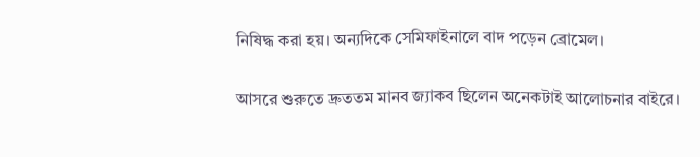নিষিদ্ধ করা হয়। অন্যদিকে সেমিফাইনালে বাদ পড়েন ব্রোমেল।

আসরে শুরুতে দ্রুততম মানব জ্যাকব ছিলেন অনেকটাই আলোচনার বাইরে।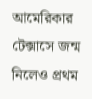আমেরিকার টেক্সাসে জন্ম নিলেও প্রথম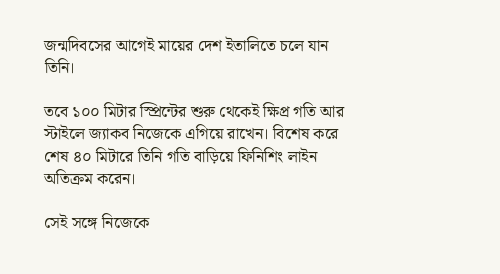জন্মদিবসের আগেই মায়ের দেশ ইতালিতে চলে যান তিনি।

তবে ১০০ মিটার স্প্রিন্টের শুরু থেকেই ক্ষিপ্র গতি আর স্টাইলে জ্যাকব নিজেকে এগিয়ে রাখেন। বিশেষ করে শেষ ৪০ মিটারে তিনি গতি বাড়িয়ে ফিনিশিং লাইন অতিক্রম করেন।

সেই সঙ্গে নিজেকে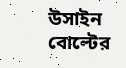উসাইন বোল্টের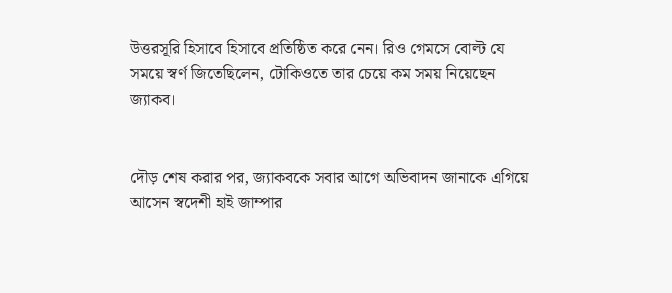উত্তরসূরি হিসাবে হিসাবে প্রতিষ্ঠিত করে নেন। রিও গেমসে বোল্ট যে সময়ে স্বর্ণ জিতেছিলেন, টোকিওতে তার চেয়ে কম সময় নিয়েছেন জ্যাকব।


দৌড় শেষ করার পর, জ্যাকবকে সবার আগে অভিবাদন জানাকে এগিয়ে আসেন স্বদেশী হাই জাম্পার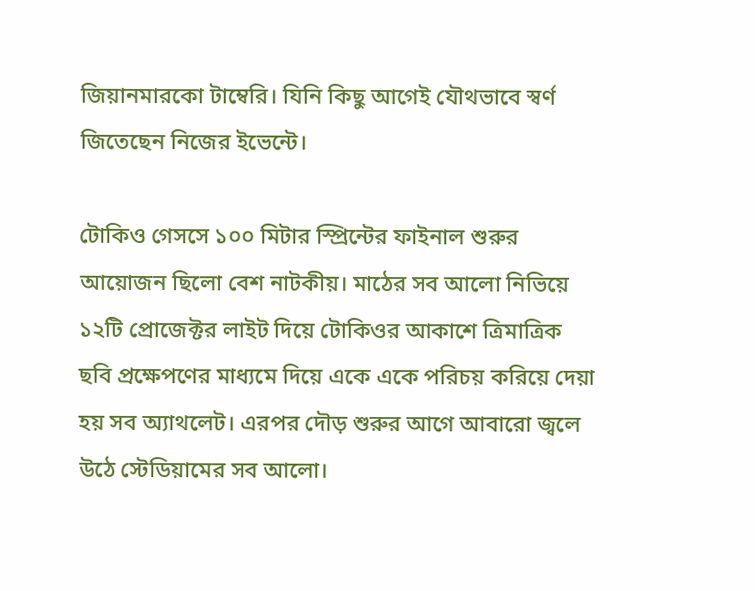জিয়ানমারকো টাম্বেরি। যিনি কিছু আগেই যৌথভাবে স্বর্ণ জিতেছেন নিজের ইভেন্টে।

টোকিও গেসসে ১০০ মিটার স্প্রিন্টের ফাইনাল শুরুর আয়োজন ছিলো বেশ নাটকীয়। মাঠের সব আলো নিভিয়ে ১২টি প্রোজেক্টর লাইট দিয়ে টোকিওর আকাশে ত্রিমাত্রিক ছবি প্রক্ষেপণের মাধ্যমে দিয়ে একে একে পরিচয় করিয়ে দেয়া হয় সব অ্যাথলেট। এরপর দৌড় শুরুর আগে আবারো জ্বলে উঠে স্টেডিয়ামের সব আলো।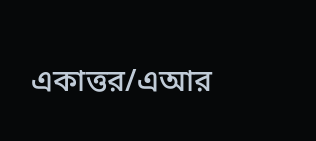একাত্তর/এআর